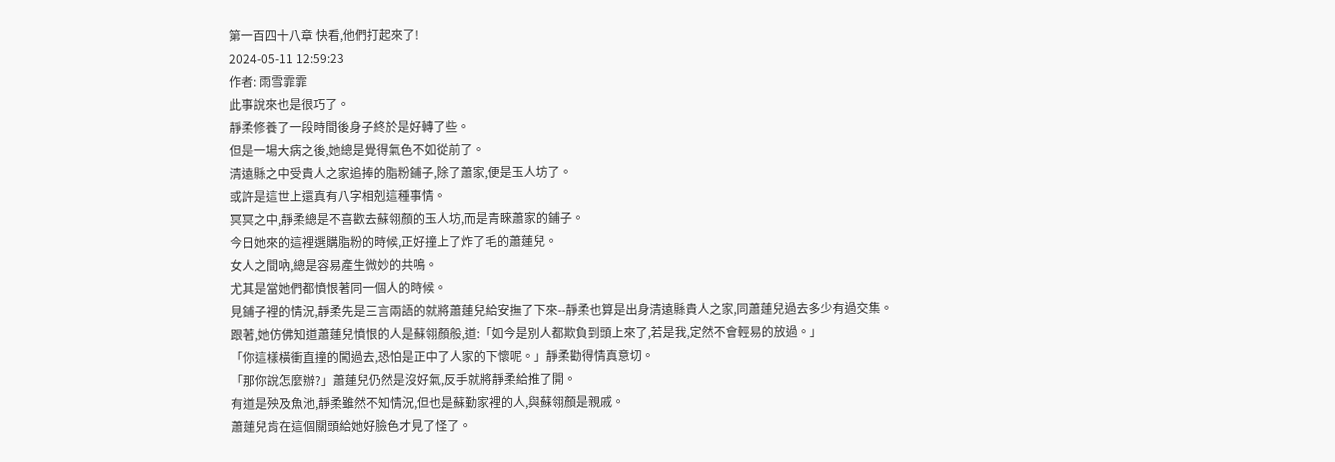第一百四十八章 快看,他們打起來了!
2024-05-11 12:59:23
作者: 雨雪霏霏
此事說來也是很巧了。
靜柔修養了一段時間後身子終於是好轉了些。
但是一場大病之後,她總是覺得氣色不如從前了。
清遠縣之中受貴人之家追捧的脂粉鋪子,除了蕭家,便是玉人坊了。
或許是這世上還真有八字相剋這種事情。
冥冥之中,靜柔總是不喜歡去蘇翎顏的玉人坊,而是青睞蕭家的鋪子。
今日她來的這裡選購脂粉的時候,正好撞上了炸了毛的蕭蓮兒。
女人之間吶,總是容易產生微妙的共鳴。
尤其是當她們都憤恨著同一個人的時候。
見鋪子裡的情況,靜柔先是三言兩語的就將蕭蓮兒給安撫了下來--靜柔也算是出身清遠縣貴人之家,同蕭蓮兒過去多少有過交集。
跟著,她仿佛知道蕭蓮兒憤恨的人是蘇翎顏般,道:「如今是別人都欺負到頭上來了,若是我,定然不會輕易的放過。」
「你這樣橫衝直撞的闖過去,恐怕是正中了人家的下懷呢。」靜柔勸得情真意切。
「那你說怎麼辦?」蕭蓮兒仍然是沒好氣,反手就將靜柔給推了開。
有道是殃及魚池,靜柔雖然不知情況,但也是蘇勤家裡的人,與蘇翎顏是親戚。
蕭蓮兒肯在這個關頭給她好臉色才見了怪了。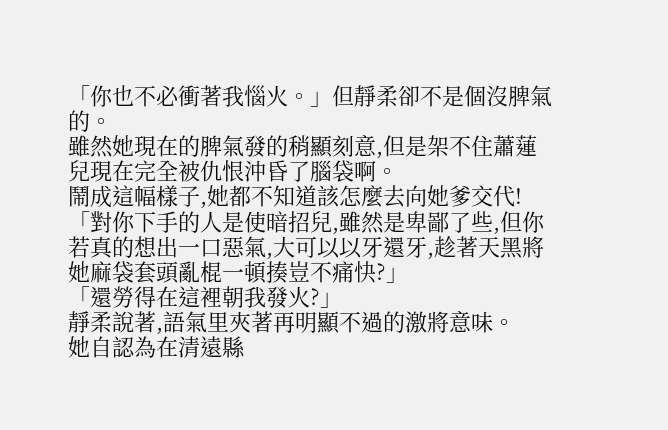「你也不必衝著我惱火。」但靜柔卻不是個沒脾氣的。
雖然她現在的脾氣發的稍顯刻意,但是架不住蕭蓮兒現在完全被仇恨沖昏了腦袋啊。
鬧成這幅樣子,她都不知道該怎麼去向她爹交代!
「對你下手的人是使暗招兒,雖然是卑鄙了些,但你若真的想出一口惡氣,大可以以牙還牙,趁著天黑將她麻袋套頭亂棍一頓揍豈不痛快?」
「還勞得在這裡朝我發火?」
靜柔說著,語氣里夾著再明顯不過的激將意味。
她自認為在清遠縣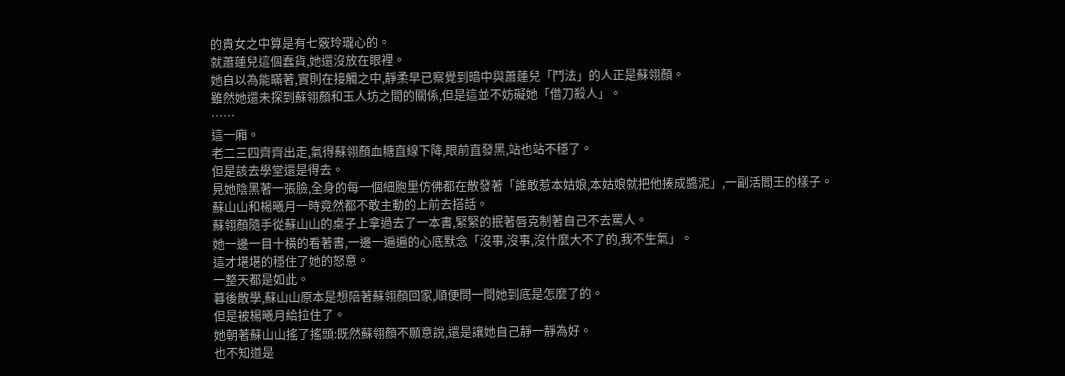的貴女之中算是有七竅玲瓏心的。
就蕭蓮兒這個蠢貨,她還沒放在眼裡。
她自以為能瞞著,實則在接觸之中,靜柔早已察覺到暗中與蕭蓮兒「鬥法」的人正是蘇翎顏。
雖然她還未探到蘇翎顏和玉人坊之間的關係,但是這並不妨礙她「借刀殺人」。
……
這一廂。
老二三四齊齊出走,氣得蘇翎顏血糖直線下降,眼前直發黑,站也站不穩了。
但是該去學堂還是得去。
見她陰黑著一張臉,全身的每一個細胞里仿佛都在散發著「誰敢惹本姑娘,本姑娘就把他揍成醬泥」,一副活閻王的樣子。
蘇山山和楊曦月一時竟然都不敢主動的上前去搭話。
蘇翎顏隨手從蘇山山的桌子上拿過去了一本書,緊緊的抿著唇克制著自己不去罵人。
她一邊一目十橫的看著書,一邊一遍遍的心底默念「沒事,沒事,沒什麼大不了的,我不生氣」。
這才堪堪的穩住了她的怒意。
一整天都是如此。
暮後散學,蘇山山原本是想陪著蘇翎顏回家,順便問一問她到底是怎麼了的。
但是被楊曦月給拉住了。
她朝著蘇山山搖了搖頭:既然蘇翎顏不願意說,還是讓她自己靜一靜為好。
也不知道是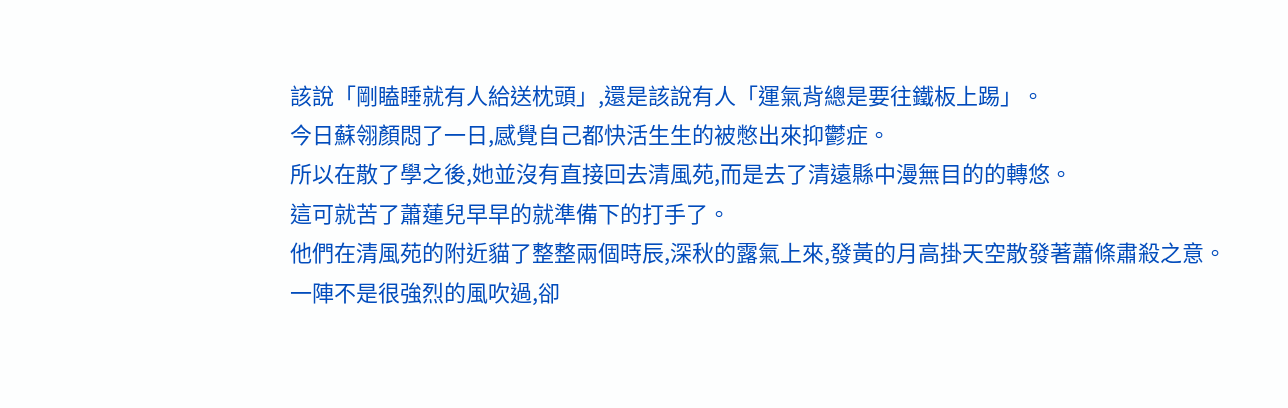該說「剛瞌睡就有人給送枕頭」,還是該說有人「運氣背總是要往鐵板上踢」。
今日蘇翎顏悶了一日,感覺自己都快活生生的被憋出來抑鬱症。
所以在散了學之後,她並沒有直接回去清風苑,而是去了清遠縣中漫無目的的轉悠。
這可就苦了蕭蓮兒早早的就準備下的打手了。
他們在清風苑的附近貓了整整兩個時辰,深秋的露氣上來,發黃的月高掛天空散發著蕭條肅殺之意。
一陣不是很強烈的風吹過,卻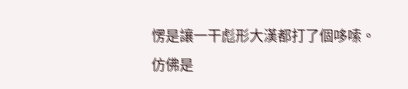愣是讓一干彪形大漢都打了個哆嗦。
仿佛是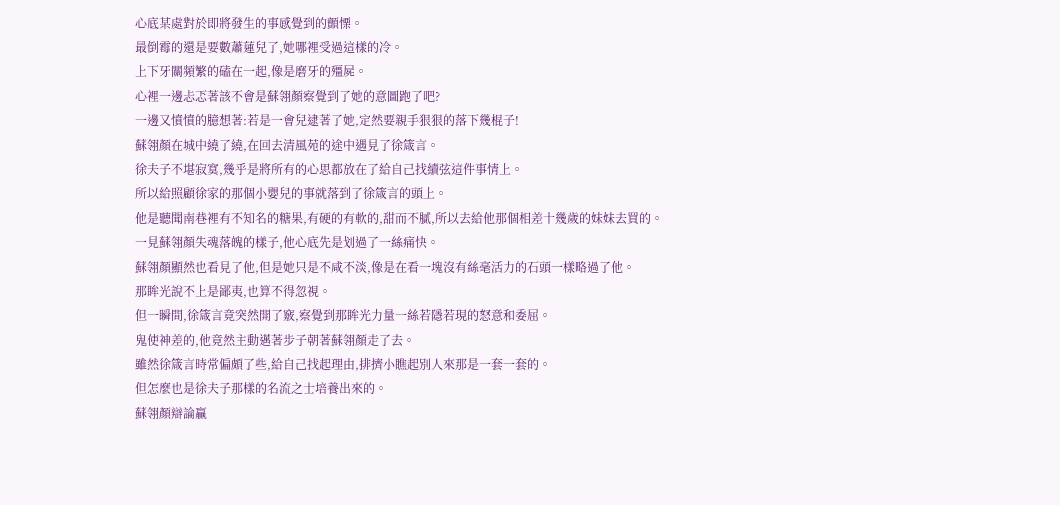心底某處對於即將發生的事感覺到的顫慄。
最倒霉的還是要數蕭蓮兒了,她哪裡受過這樣的冷。
上下牙關頻繁的磕在一起,像是磨牙的殭屍。
心裡一邊忐忑著該不會是蘇翎顏察覺到了她的意圖跑了吧?
一邊又憤憤的臆想著:若是一會兒逮著了她,定然要親手狠狠的落下幾棍子!
蘇翎顏在城中繞了繞,在回去清風苑的途中遇見了徐箴言。
徐夫子不堪寂寞,幾乎是將所有的心思都放在了給自己找續弦這件事情上。
所以給照顧徐家的那個小嬰兒的事就落到了徐箴言的頭上。
他是聽聞南巷裡有不知名的糖果,有硬的有軟的,甜而不膩,所以去給他那個相差十幾歲的妹妹去買的。
一見蘇翎顏失魂落魄的樣子,他心底先是划過了一絲痛快。
蘇翎顏顯然也看見了他,但是她只是不咸不淡,像是在看一塊沒有絲毫活力的石頭一樣略過了他。
那眸光說不上是鄙夷,也算不得忽視。
但一瞬間,徐箴言竟突然開了竅,察覺到那眸光力量一絲若隱若現的怒意和委屈。
鬼使神差的,他竟然主動邁著步子朝著蘇翎顏走了去。
雖然徐箴言時常偏頗了些,給自己找起理由,排擠小瞧起別人來那是一套一套的。
但怎麼也是徐夫子那樣的名流之士培養出來的。
蘇翎顏辯論贏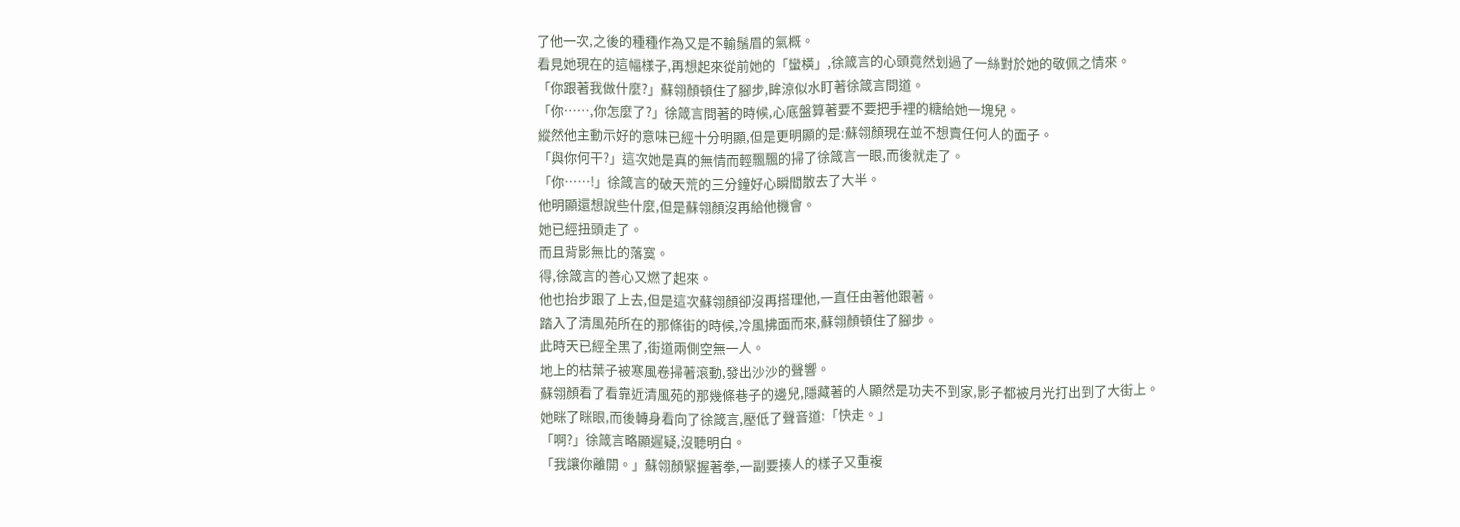了他一次,之後的種種作為又是不輸鬚眉的氣概。
看見她現在的這幅樣子,再想起來從前她的「蠻橫」,徐箴言的心頭竟然划過了一絲對於她的敬佩之情來。
「你跟著我做什麼?」蘇翎顏頓住了腳步,眸涼似水盯著徐箴言問道。
「你……,你怎麼了?」徐箴言問著的時候,心底盤算著要不要把手裡的糖給她一塊兒。
縱然他主動示好的意味已經十分明顯,但是更明顯的是:蘇翎顏現在並不想賣任何人的面子。
「與你何干?」這次她是真的無情而輕飄飄的掃了徐箴言一眼,而後就走了。
「你……!」徐箴言的破天荒的三分鐘好心瞬間散去了大半。
他明顯還想說些什麼,但是蘇翎顏沒再給他機會。
她已經扭頭走了。
而且背影無比的落寞。
得,徐箴言的善心又燃了起來。
他也抬步跟了上去,但是這次蘇翎顏卻沒再搭理他,一直任由著他跟著。
踏入了清風苑所在的那條街的時候,冷風拂面而來,蘇翎顏頓住了腳步。
此時天已經全黑了,街道兩側空無一人。
地上的枯葉子被寒風卷掃著滾動,發出沙沙的聲響。
蘇翎顏看了看靠近清風苑的那幾條巷子的邊兒,隱藏著的人顯然是功夫不到家,影子都被月光打出到了大街上。
她眯了眯眼,而後轉身看向了徐箴言,壓低了聲音道:「快走。」
「啊?」徐箴言略顯遲疑,沒聽明白。
「我讓你離開。」蘇翎顏緊握著拳,一副要揍人的樣子又重複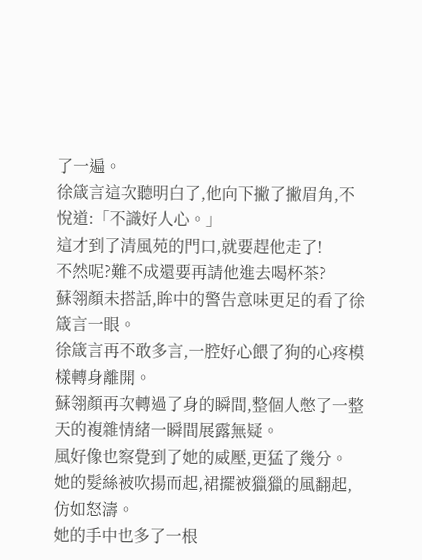了一遍。
徐箴言這次聽明白了,他向下撇了撇眉角,不悅道:「不識好人心。」
這才到了清風苑的門口,就要趕他走了!
不然呢?難不成還要再請他進去喝杯茶?
蘇翎顏未搭話,眸中的警告意味更足的看了徐箴言一眼。
徐箴言再不敢多言,一腔好心餵了狗的心疼模樣轉身離開。
蘇翎顏再次轉過了身的瞬間,整個人憋了一整天的複雜情緒一瞬間展露無疑。
風好像也察覺到了她的威壓,更猛了幾分。
她的髮絲被吹揚而起,裙擺被獵獵的風翻起,仿如怒濤。
她的手中也多了一根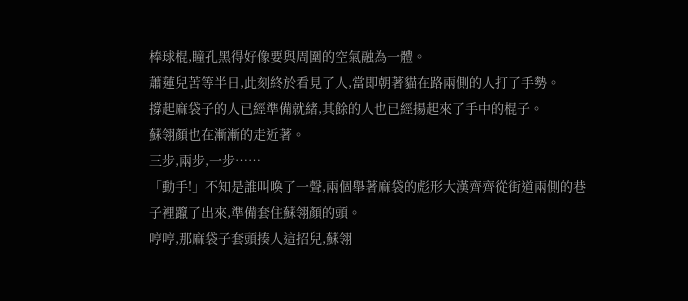棒球棍,瞳孔黑得好像要與周圍的空氣融為一體。
蕭蓮兒苦等半日,此刻終於看見了人,當即朝著貓在路兩側的人打了手勢。
撐起麻袋子的人已經準備就緒,其餘的人也已經揚起來了手中的棍子。
蘇翎顏也在漸漸的走近著。
三步,兩步,一步……
「動手!」不知是誰叫喚了一聲,兩個舉著麻袋的彪形大漢齊齊從街道兩側的巷子裡躥了出來,準備套住蘇翎顏的頭。
哼哼,那麻袋子套頭揍人這招兒,蘇翎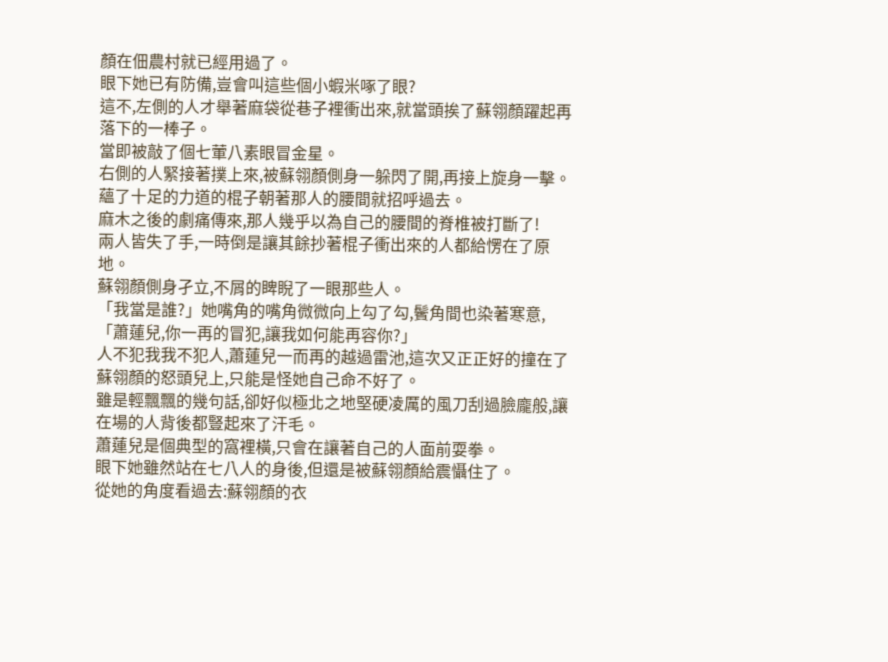顏在佃農村就已經用過了。
眼下她已有防備,豈會叫這些個小蝦米啄了眼?
這不,左側的人才舉著麻袋從巷子裡衝出來,就當頭挨了蘇翎顏躍起再落下的一棒子。
當即被敲了個七葷八素眼冒金星。
右側的人緊接著撲上來,被蘇翎顏側身一躲閃了開,再接上旋身一擊。
蘊了十足的力道的棍子朝著那人的腰間就招呼過去。
麻木之後的劇痛傳來,那人幾乎以為自己的腰間的脊椎被打斷了!
兩人皆失了手,一時倒是讓其餘抄著棍子衝出來的人都給愣在了原地。
蘇翎顏側身孑立,不屑的睥睨了一眼那些人。
「我當是誰?」她嘴角的嘴角微微向上勾了勾,鬢角間也染著寒意,「蕭蓮兒,你一再的冒犯,讓我如何能再容你?」
人不犯我我不犯人,蕭蓮兒一而再的越過雷池,這次又正正好的撞在了蘇翎顏的怒頭兒上,只能是怪她自己命不好了。
雖是輕飄飄的幾句話,卻好似極北之地堅硬凌厲的風刀刮過臉龐般,讓在場的人背後都豎起來了汗毛。
蕭蓮兒是個典型的窩裡橫,只會在讓著自己的人面前耍拳。
眼下她雖然站在七八人的身後,但還是被蘇翎顏給震懾住了。
從她的角度看過去:蘇翎顏的衣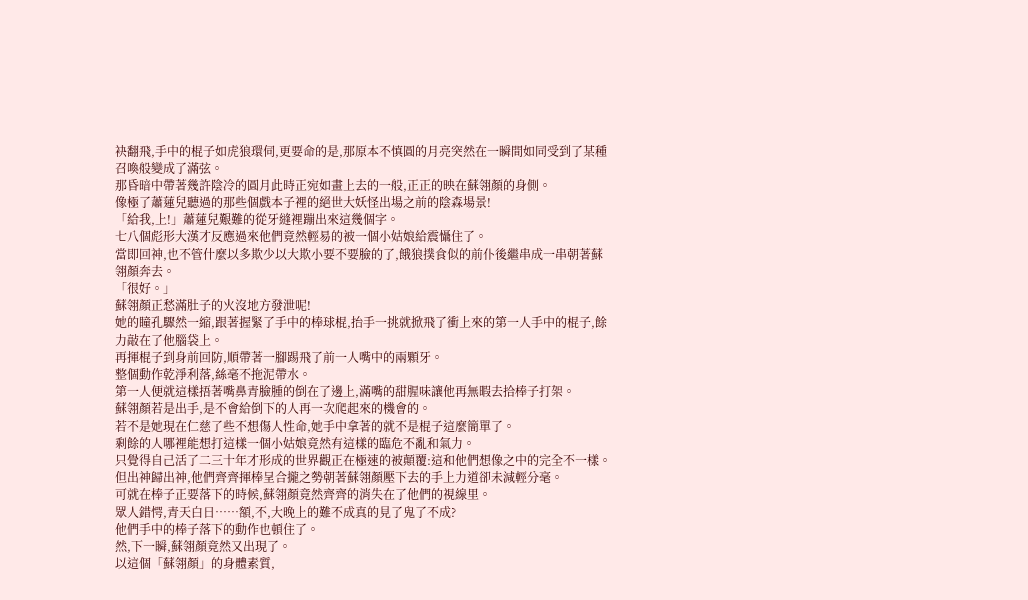袂翻飛,手中的棍子如虎狼環伺,更要命的是,那原本不慎圓的月亮突然在一瞬間如同受到了某種召喚般變成了滿弦。
那昏暗中帶著幾許陰冷的圓月此時正宛如畫上去的一般,正正的映在蘇翎顏的身側。
像極了蕭蓮兒聽過的那些個戲本子裡的絕世大妖怪出場之前的陰森場景!
「給我,上!」蕭蓮兒艱難的從牙縫裡蹦出來這幾個字。
七八個彪形大漢才反應過來他們竟然輕易的被一個小姑娘給震懾住了。
當即回神,也不管什麼以多欺少以大欺小要不要臉的了,餓狼撲食似的前仆後繼串成一串朝著蘇翎顏奔去。
「很好。」
蘇翎顏正愁滿肚子的火沒地方發泄呢!
她的瞳孔驟然一縮,跟著握緊了手中的棒球棍,抬手一挑就掀飛了衝上來的第一人手中的棍子,餘力敲在了他腦袋上。
再揮棍子到身前回防,順帶著一腳踢飛了前一人嘴中的兩顆牙。
整個動作乾淨利落,絲毫不拖泥帶水。
第一人便就這樣捂著嘴鼻青臉腫的倒在了邊上,滿嘴的甜腥味讓他再無暇去拾棒子打架。
蘇翎顏若是出手,是不會給倒下的人再一次爬起來的機會的。
若不是她現在仁慈了些不想傷人性命,她手中拿著的就不是棍子這麼簡單了。
剩餘的人哪裡能想打這樣一個小姑娘竟然有這樣的臨危不亂和氣力。
只覺得自己活了二三十年才形成的世界觀正在極速的被顛覆:這和他們想像之中的完全不一樣。
但出神歸出神,他們齊齊揮棒呈合攏之勢朝著蘇翎顏壓下去的手上力道卻未減輕分毫。
可就在棒子正要落下的時候,蘇翎顏竟然齊齊的消失在了他們的視線里。
眾人錯愕,青天白日……額,不,大晚上的難不成真的見了鬼了不成?
他們手中的棒子落下的動作也頓住了。
然,下一瞬,蘇翎顏竟然又出現了。
以這個「蘇翎顏」的身體素質,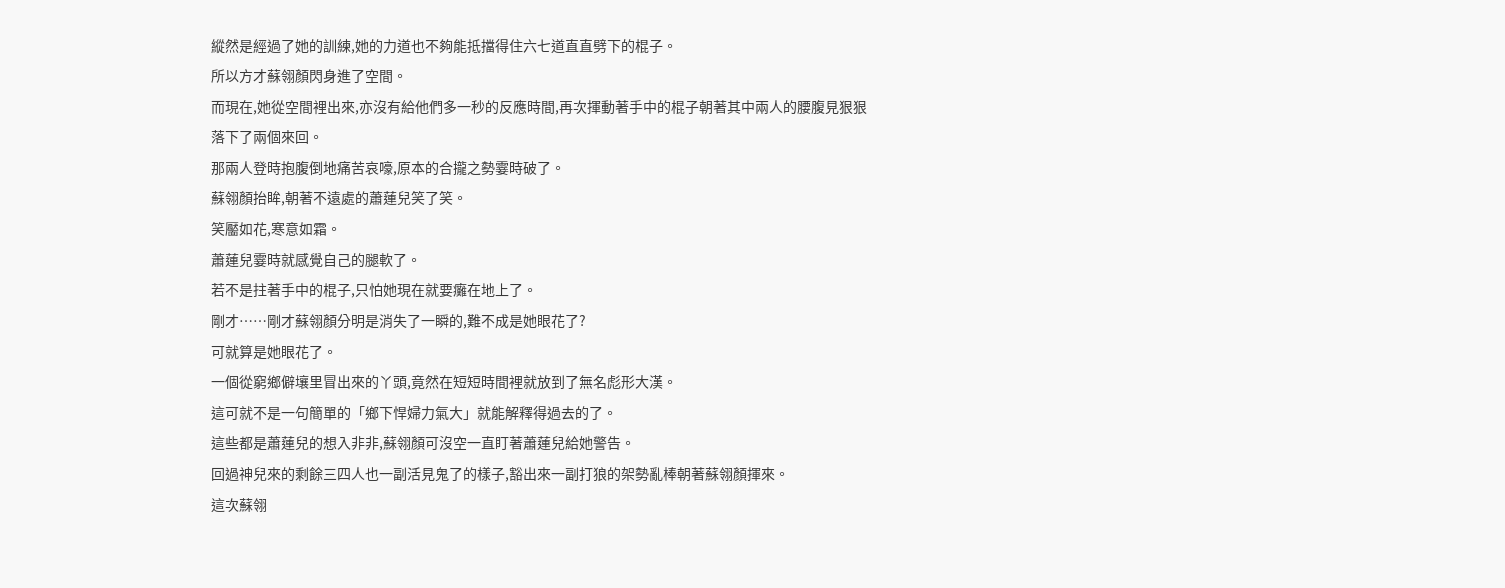縱然是經過了她的訓練,她的力道也不夠能抵擋得住六七道直直劈下的棍子。
所以方才蘇翎顏閃身進了空間。
而現在,她從空間裡出來,亦沒有給他們多一秒的反應時間,再次揮動著手中的棍子朝著其中兩人的腰腹見狠狠落下了兩個來回。
那兩人登時抱腹倒地痛苦哀嚎,原本的合攏之勢霎時破了。
蘇翎顏抬眸,朝著不遠處的蕭蓮兒笑了笑。
笑靨如花,寒意如霜。
蕭蓮兒霎時就感覺自己的腿軟了。
若不是拄著手中的棍子,只怕她現在就要癱在地上了。
剛才……剛才蘇翎顏分明是消失了一瞬的,難不成是她眼花了?
可就算是她眼花了。
一個從窮鄉僻壤里冒出來的丫頭,竟然在短短時間裡就放到了無名彪形大漢。
這可就不是一句簡單的「鄉下悍婦力氣大」就能解釋得過去的了。
這些都是蕭蓮兒的想入非非,蘇翎顏可沒空一直盯著蕭蓮兒給她警告。
回過神兒來的剩餘三四人也一副活見鬼了的樣子,豁出來一副打狼的架勢亂棒朝著蘇翎顏揮來。
這次蘇翎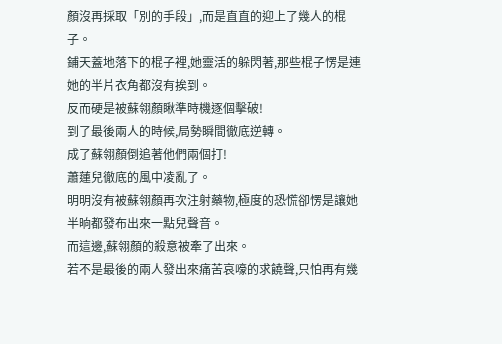顏沒再採取「別的手段」,而是直直的迎上了幾人的棍子。
鋪天蓋地落下的棍子裡,她靈活的躲閃著,那些棍子愣是連她的半片衣角都沒有挨到。
反而硬是被蘇翎顏瞅準時機逐個擊破!
到了最後兩人的時候,局勢瞬間徹底逆轉。
成了蘇翎顏倒追著他們兩個打!
蕭蓮兒徹底的風中凌亂了。
明明沒有被蘇翎顏再次注射藥物,極度的恐慌卻愣是讓她半晌都發布出來一點兒聲音。
而這邊,蘇翎顏的殺意被牽了出來。
若不是最後的兩人發出來痛苦哀嚎的求饒聲,只怕再有幾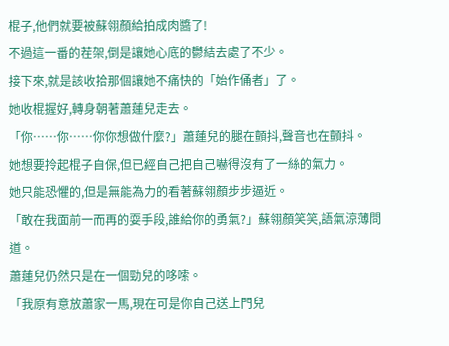棍子,他們就要被蘇翎顏給拍成肉醬了!
不過這一番的茬架,倒是讓她心底的鬱結去處了不少。
接下來,就是該收拾那個讓她不痛快的「始作俑者」了。
她收棍握好,轉身朝著蕭蓮兒走去。
「你……你……你你想做什麼?」蕭蓮兒的腿在顫抖,聲音也在顫抖。
她想要拎起棍子自保,但已經自己把自己嚇得沒有了一絲的氣力。
她只能恐懼的,但是無能為力的看著蘇翎顏步步逼近。
「敢在我面前一而再的耍手段,誰給你的勇氣?」蘇翎顏笑笑,語氣涼薄問道。
蕭蓮兒仍然只是在一個勁兒的哆嗦。
「我原有意放蕭家一馬,現在可是你自己送上門兒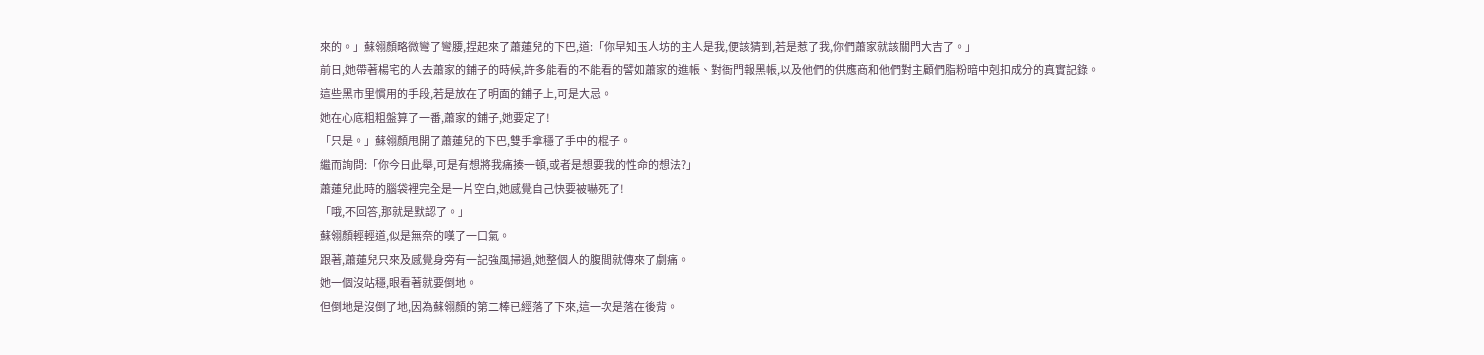來的。」蘇翎顏略微彎了彎腰,捏起來了蕭蓮兒的下巴,道:「你早知玉人坊的主人是我,便該猜到,若是惹了我,你們蕭家就該關門大吉了。」
前日,她帶著楊宅的人去蕭家的鋪子的時候,許多能看的不能看的譬如蕭家的進帳、對衙門報黑帳,以及他們的供應商和他們對主顧們脂粉暗中剋扣成分的真實記錄。
這些黑市里慣用的手段,若是放在了明面的鋪子上,可是大忌。
她在心底粗粗盤算了一番,蕭家的鋪子,她要定了!
「只是。」蘇翎顏甩開了蕭蓮兒的下巴,雙手拿穩了手中的棍子。
繼而詢問:「你今日此舉,可是有想將我痛揍一頓,或者是想要我的性命的想法?」
蕭蓮兒此時的腦袋裡完全是一片空白,她感覺自己快要被嚇死了!
「哦,不回答,那就是默認了。」
蘇翎顏輕輕道,似是無奈的嘆了一口氣。
跟著,蕭蓮兒只來及感覺身旁有一記強風掃過,她整個人的腹間就傳來了劇痛。
她一個沒站穩,眼看著就要倒地。
但倒地是沒倒了地,因為蘇翎顏的第二棒已經落了下來,這一次是落在後背。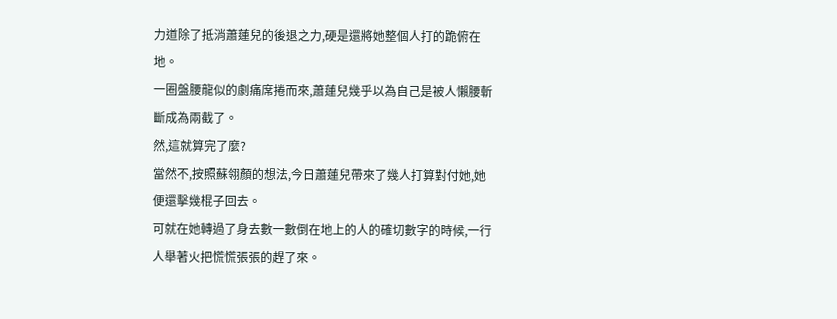力道除了抵消蕭蓮兒的後退之力,硬是還將她整個人打的跪俯在地。
一圈盤腰龍似的劇痛席捲而來,蕭蓮兒幾乎以為自己是被人懶腰斬斷成為兩截了。
然,這就算完了麼?
當然不,按照蘇翎顏的想法,今日蕭蓮兒帶來了幾人打算對付她,她便還擊幾棍子回去。
可就在她轉過了身去數一數倒在地上的人的確切數字的時候,一行人舉著火把慌慌張張的趕了來。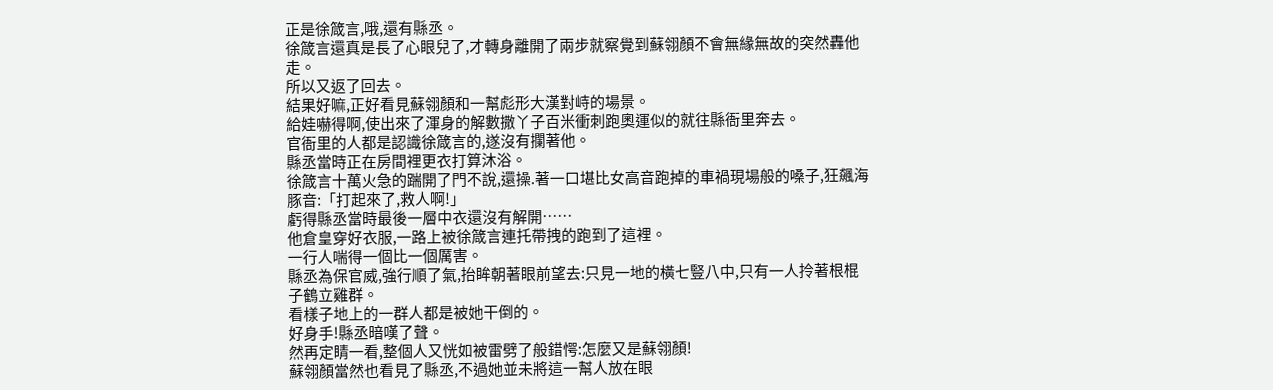正是徐箴言,哦,還有縣丞。
徐箴言還真是長了心眼兒了,才轉身離開了兩步就察覺到蘇翎顏不會無緣無故的突然轟他走。
所以又返了回去。
結果好嘛,正好看見蘇翎顏和一幫彪形大漢對峙的場景。
給娃嚇得啊,使出來了渾身的解數撒丫子百米衝刺跑奧運似的就往縣衙里奔去。
官衙里的人都是認識徐箴言的,遂沒有攔著他。
縣丞當時正在房間裡更衣打算沐浴。
徐箴言十萬火急的踹開了門不說,還操.著一口堪比女高音跑掉的車禍現場般的嗓子,狂飆海豚音:「打起來了,救人啊!」
虧得縣丞當時最後一層中衣還沒有解開……
他倉皇穿好衣服,一路上被徐箴言連托帶拽的跑到了這裡。
一行人喘得一個比一個厲害。
縣丞為保官威,強行順了氣,抬眸朝著眼前望去:只見一地的橫七豎八中,只有一人拎著根棍子鶴立雞群。
看樣子地上的一群人都是被她干倒的。
好身手!縣丞暗嘆了聲。
然再定睛一看,整個人又恍如被雷劈了般錯愕:怎麼又是蘇翎顏!
蘇翎顏當然也看見了縣丞,不過她並未將這一幫人放在眼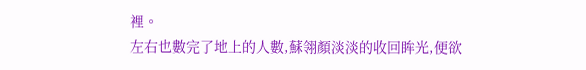裡。
左右也數完了地上的人數,蘇翎顏淡淡的收回眸光,便欲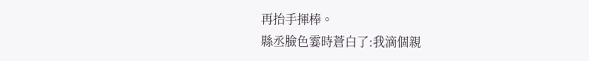再抬手揮棒。
縣丞臉色霎時蒼白了:我滴個親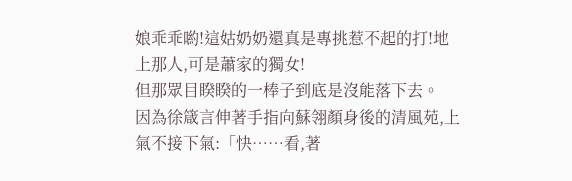娘乖乖喲!這姑奶奶還真是專挑惹不起的打!地上那人,可是蕭家的獨女!
但那眾目睽睽的一棒子到底是沒能落下去。
因為徐箴言伸著手指向蘇翎顏身後的清風苑,上氣不接下氣:「快……看,著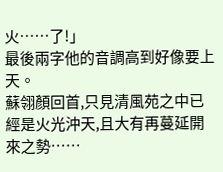火……了!」
最後兩字他的音調高到好像要上天。
蘇翎顏回首,只見清風苑之中已經是火光沖天,且大有再蔓延開來之勢……